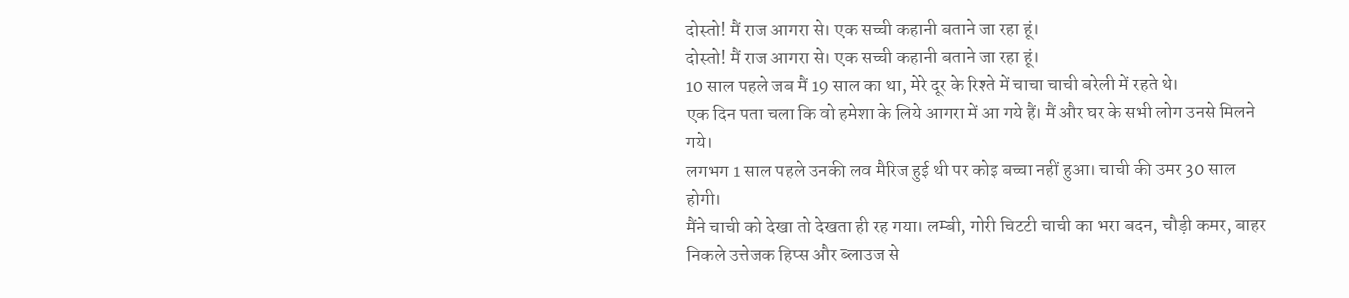दोस्तो! मैं राज आगरा से। एक सच्ची कहानी बताने जा रहा हूं।
दोस्तो! मैं राज आगरा से। एक सच्ची कहानी बताने जा रहा हूं।
10 साल पहले जब मैं 19 साल का था, मेरे दूर के रिश्ते में चाचा चाची बरेली में रहते थे।
एक दिन पता चला कि वो हमेशा के लिये आगरा में आ गये हैं। मैं और घर के सभी लोग उनसे मिलने गये।
लगभग 1 साल पहले उनकी लव मैरिज हुई थी पर कोइ बच्चा नहीं हुआ। चाची की उमर 30 साल होगी।
मैंने चाची को देखा तो देखता ही रह गया। लम्बी, गोरी चिटटी चाची का भरा बदन, चौड़ी कमर, बाहर निकले उत्तेजक हिप्स और ब्लाउज से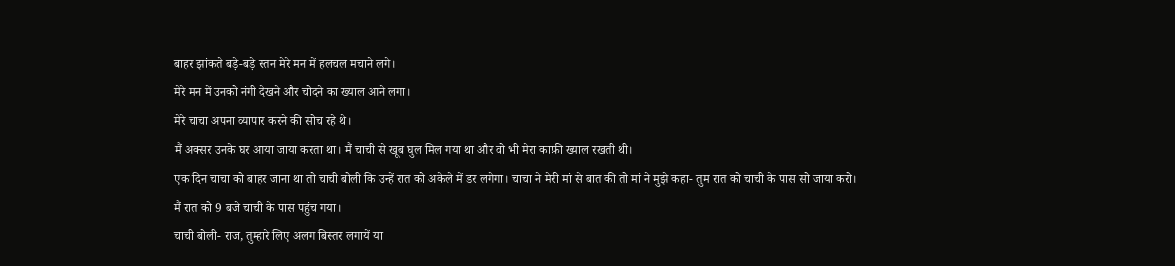बाहर झांकते बड़े-बड़े स्तन मेरे मन में हलचल मचाने लगे।
मेरे मन में उनको नंगी देखने और चोदने का ख्याल आने लगा।
मेरे चाचा अपना व्यापार करने की सोच रहे थे।
मैं अक्सर उनके घर आया जाया करता था। मैं चाची से खूब घुल मिल गया था और वो भी मेरा काफ़ी ख्याल रखती थी।
एक दिन चाचा को बाहर जाना था तो चाची बोली कि उन्हें रात को अकेले में डर लगेगा। चाचा ने मेरी मां से बात की तो मां ने मुझे कहा- तुम रात को चाची के पास सो जाया करो।
मैं रात को 9 बजे चाची के पास पहुंच गया।
चाची बोली- राज, तुम्हारे लिए अलग बिस्तर लगायें या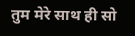तुम मेरे साथ ही सो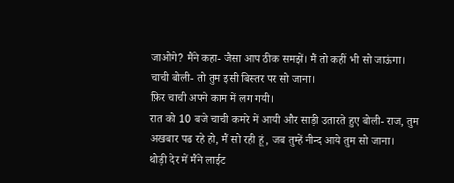जाओगे? मैंने कहा- जैसा आप ठीक समझें। मैं तो कहीं भी सो जाऊंगा। चाची बोली- तो तुम इसी बिस्तर पर सो जाना।
फ़िर चाची अपने काम में लग गयी।
रात को 10 बजे चाची कमरे में आयी और साड़ी उतारते हुए बोली- राज, तुम अखबार पढ रहे हो, मैं सो रही हूं, जब तुम्हें नीन्द आये तुम सो जाना।
थोड़ी देर में मैंने लाईट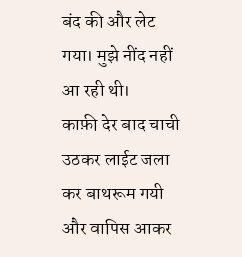बंद की और लेट गया। मुझे नींद नहीं आ रही थी।
काफ़ी देर बाद चाची उठकर लाईट जला कर बाथरूम गयी और वापिस आकर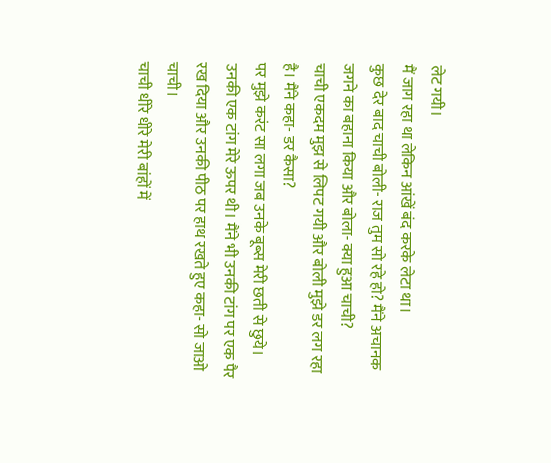लेट गयी।
मैं जाग रहा था लेकिन आंखें बंद करके लेटा था।
कुछ देर बाद चाची बोली- राज तुम सो रहे हो? मैंने अचानक जगने का बहाना किया और बोला- क्या हुआ चाची?
चाची एकदम मुझ से लिपट गयी और बोली मुझे डर लग रहा है। मैंने कहा- डर कैसा?
पर मुझे करंट सा लगा जब उनके बूब्स मेरी छती से छुये। उनकी एक टांग मेरे ऊपर थी। मैंने भी उनकी टांग पर एक पैर रख दिया और उनकी पीठ पर हाथ रखते हुए कहा- सो जाओ चाची।
चाची धीरे धीरे मेरी बांहों में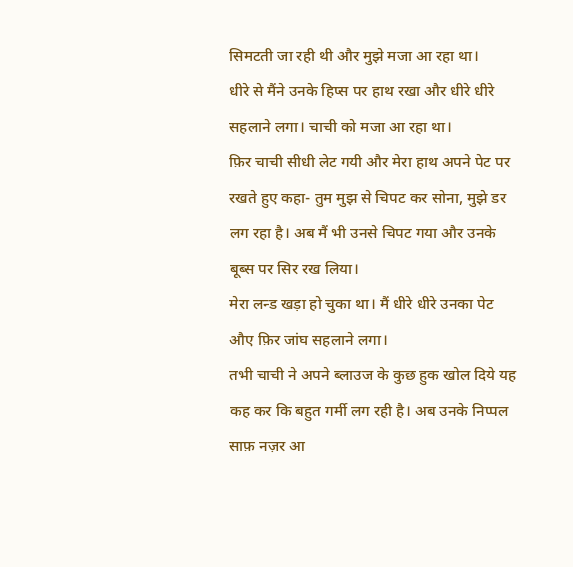सिमटती जा रही थी और मुझे मजा आ रहा था।
धीरे से मैंने उनके हिप्स पर हाथ रखा और धीरे धीरे सहलाने लगा। चाची को मजा आ रहा था।
फ़िर चाची सीधी लेट गयी और मेरा हाथ अपने पेट पर रखते हुए कहा- तुम मुझ से चिपट कर सोना, मुझे डर लग रहा है। अब मैं भी उनसे चिपट गया और उनके बूब्स पर सिर रख लिया।
मेरा लन्ड खड़ा हो चुका था। मैं धीरे धीरे उनका पेट औए फ़िर जांघ सहलाने लगा।
तभी चाची ने अपने ब्लाउज के कुछ हुक खोल दिये यह कह कर कि बहुत गर्मी लग रही है। अब उनके निप्पल साफ़ नज़र आ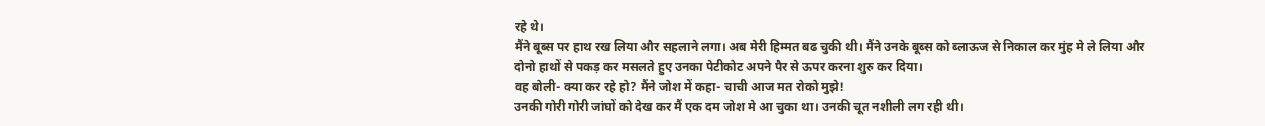रहे थे।
मैंने बूब्स पर हाथ रख लिया और सहलाने लगा। अब मेरी हिम्मत बढ चुकी थी। मैंने उनके बूब्स को ब्लाऊज से निकाल कर मुंह मे ले लिया और दोनो हाथों से पकड़ कर मसलते हुए उनका पेटीकोट अपने पैर से ऊपर करना शुरु कर दिया।
वह बोली- क्या कर रहे हो? मैंने जोश में कहा- चाची आज मत रोको मुझे!
उनकी गोरी गोरी जांघों को देख कर मैं एक दम जोश मे आ चुका था। उनकी चूत नशीली लग रही थी।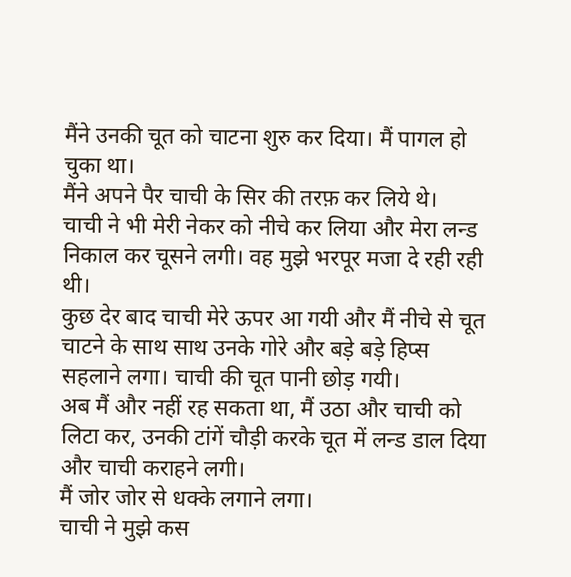मैंने उनकी चूत को चाटना शुरु कर दिया। मैं पागल हो चुका था।
मैंने अपने पैर चाची के सिर की तरफ़ कर लिये थे।
चाची ने भी मेरी नेकर को नीचे कर लिया और मेरा लन्ड निकाल कर चूसने लगी। वह मुझे भरपूर मजा दे रही रही थी।
कुछ देर बाद चाची मेरे ऊपर आ गयी और मैं नीचे से चूत चाटने के साथ साथ उनके गोरे और बड़े बड़े हिप्स सहलाने लगा। चाची की चूत पानी छोड़ गयी।
अब मैं और नहीं रह सकता था, मैं उठा और चाची को लिटा कर, उनकी टांगें चौड़ी करके चूत में लन्ड डाल दिया और चाची कराहने लगी।
मैं जोर जोर से धक्के लगाने लगा।
चाची ने मुझे कस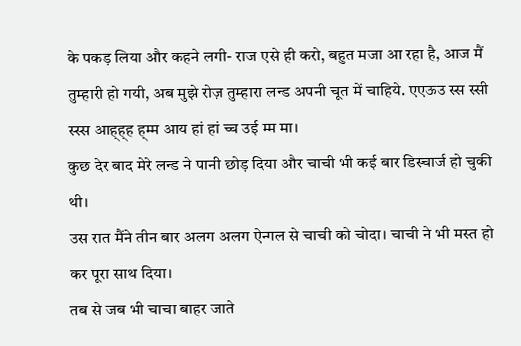के पकड़ लिया और कहने लगी- राज एसे ही करो, बहुत मजा आ रहा है, आज मैं तुम्हारी हो गयी, अब मुझे रोज़ तुम्हारा लन्ड अपनी चूत में चाहिये. एएऊउ स्स स्सी स्स्स आह्ह्ह ह्म्म आय हां हां च्च उई म्म मा।
कुछ देर बाद मेरे लन्ड ने पानी छोड़ दिया और चाची भी कई बार डिस्चार्ज हो चुकी थी।
उस रात मैंने तीन बार अलग अलग ऐन्गल से चाची को चोदा। चाची ने भी मस्त हो कर पूरा साथ दिया।
तब से जब भी चाचा बाहर जाते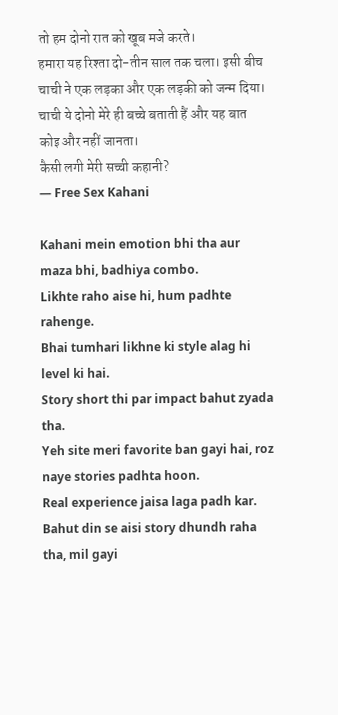तो हम दोनो रात को खूब मजे करते।
हमारा यह रिश्ता दो-तीन साल तक चला। इसी बीच चाची ने एक लड़का और एक लड़की को जन्म दिया।
चाची ये दोनो मेरे ही बच्चे बताती हैं और यह बात कोइ और नहीं जानता।
कैसी लगी मेरी सच्ची कहानी?
— Free Sex Kahani

Kahani mein emotion bhi tha aur maza bhi, badhiya combo.
Likhte raho aise hi, hum padhte rahenge.
Bhai tumhari likhne ki style alag hi level ki hai.
Story short thi par impact bahut zyada tha.
Yeh site meri favorite ban gayi hai, roz naye stories padhta hoon.
Real experience jaisa laga padh kar.
Bahut din se aisi story dhundh raha tha, mil gayi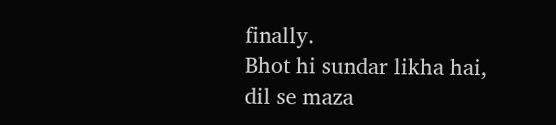finally.
Bhot hi sundar likha hai, dil se maza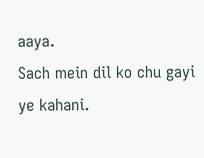aaya.
Sach mein dil ko chu gayi ye kahani.